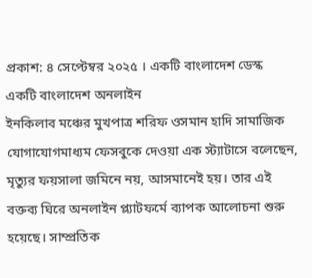প্রকাশ: ৪ সেপ্টেম্বর ২০২৫ । একটি বাংলাদেশ ডেস্ক
একটি বাংলাদেশ অনলাইন
ইনকিলাব মঞ্চের মুখপাত্র শরিফ ওসমান হাদি সামাজিক যোগাযোগমাধ্যম ফেসবুকে দেওয়া এক স্ট্যাটাসে বলেছেন, মৃত্যুর ফয়সালা জমিনে নয়, আসমানেই হয়। তার এই বক্তব্য ঘিরে অনলাইন প্ল্যাটফর্মে ব্যাপক আলোচনা শুরু হয়েছে। সাম্প্রতিক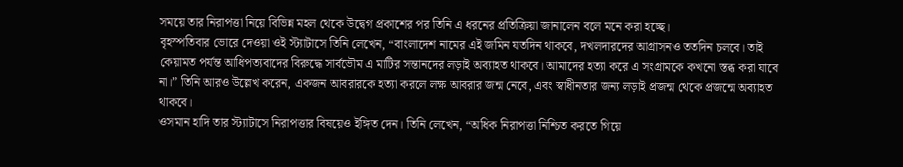সময়ে তার নিরাপত্তা নিয়ে বিভিন্ন মহল থেকে উদ্বেগ প্রকাশের পর তিনি এ ধরনের প্রতিক্রিয়া জানালেন বলে মনে করা হচ্ছে।
বৃহস্পতিবার ভোরে দেওয়া ওই স্ট্যাটাসে তিনি লেখেন, “বাংলাদেশ নামের এই জমিন যতদিন থাকবে, দখলদারদের আগ্রাসনও ততদিন চলবে। তাই কেয়ামত পর্যন্ত আধিপত্যবাদের বিরুদ্ধে সার্বভৌম এ মাটির সন্তানদের লড়াই অব্যাহত থাকবে। আমাদের হত্যা করে এ সংগ্রামকে কখনো স্তব্ধ করা যাবে না।” তিনি আরও উল্লেখ করেন, একজন আবরারকে হত্যা করলে লক্ষ আবরার জন্ম নেবে, এবং স্বাধীনতার জন্য লড়াই প্রজন্ম থেকে প্রজন্মে অব্যাহত থাকবে।
ওসমান হাদি তার স্ট্যাটাসে নিরাপত্তার বিষয়েও ইঙ্গিত দেন। তিনি লেখেন, “অধিক নিরাপত্তা নিশ্চিত করতে গিয়ে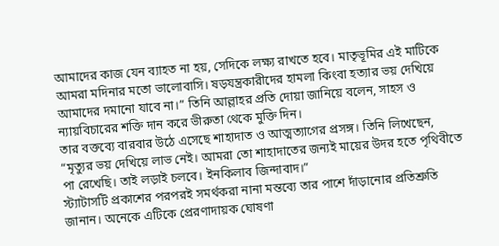আমাদের কাজ যেন ব্যাহত না হয়, সেদিকে লক্ষ্য রাখতে হবে। মাতৃভূমির এই মাটিকে আমরা মদিনার মতো ভালোবাসি। ষড়যন্ত্রকারীদের হামলা কিংবা হত্যার ভয় দেখিয়ে আমাদের দমানো যাবে না।” তিনি আল্লাহর প্রতি দোয়া জানিয়ে বলেন, সাহস ও ন্যায়বিচারের শক্তি দান করে ভীরুতা থেকে মুক্তি দিন।
তার বক্তব্যে বারবার উঠে এসেছে শাহাদাত ও আত্মত্যাগের প্রসঙ্গ। তিনি লিখেছেন, “মৃত্যুর ভয় দেখিয়ে লাভ নেই। আমরা তো শাহাদাতের জন্যই মায়ের উদর হতে পৃথিবীতে পা রেখেছি। তাই লড়াই চলবে। ইনকিলাব জিন্দাবাদ।”
স্ট্যাটাসটি প্রকাশের পরপরই সমর্থকরা নানা মন্তব্যে তার পাশে দাঁড়ানোর প্রতিশ্রুতি জানান। অনেকে এটিকে প্রেরণাদায়ক ঘোষণা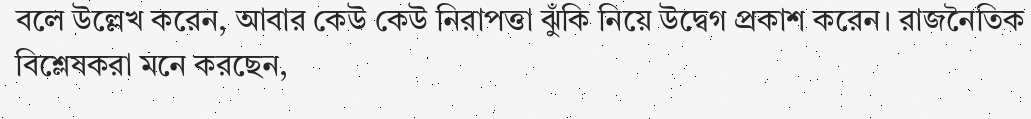বলে উল্লেখ করেন, আবার কেউ কেউ নিরাপত্তা ঝুঁকি নিয়ে উদ্বেগ প্রকাশ করেন। রাজনৈতিক বিশ্লেষকরা মনে করছেন,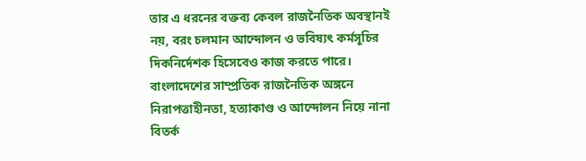তার এ ধরনের বক্তব্য কেবল রাজনৈতিক অবস্থানই নয়, বরং চলমান আন্দোলন ও ভবিষ্যৎ কর্মসূচির দিকনির্দেশক হিসেবেও কাজ করতে পারে।
বাংলাদেশের সাম্প্রতিক রাজনৈতিক অঙ্গনে নিরাপত্তাহীনতা, হত্যাকাণ্ড ও আন্দোলন নিয়ে নানা বিতর্ক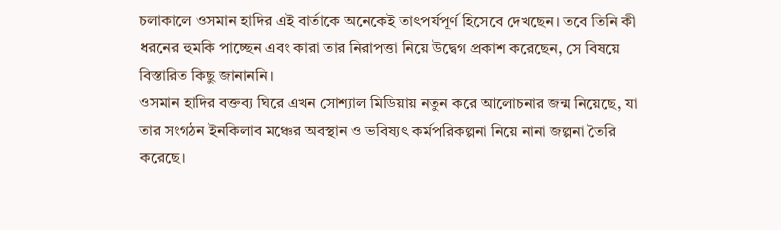চলাকালে ওসমান হাদির এই বার্তাকে অনেকেই তাৎপর্যপূর্ণ হিসেবে দেখছেন। তবে তিনি কী ধরনের হুমকি পাচ্ছেন এবং কারা তার নিরাপত্তা নিয়ে উদ্বেগ প্রকাশ করেছেন, সে বিষয়ে বিস্তারিত কিছু জানাননি।
ওসমান হাদির বক্তব্য ঘিরে এখন সোশ্যাল মিডিয়ায় নতুন করে আলোচনার জন্ম নিয়েছে, যা তার সংগঠন ইনকিলাব মঞ্চের অবস্থান ও ভবিষ্যৎ কর্মপরিকল্পনা নিয়ে নানা জল্পনা তৈরি করেছে।